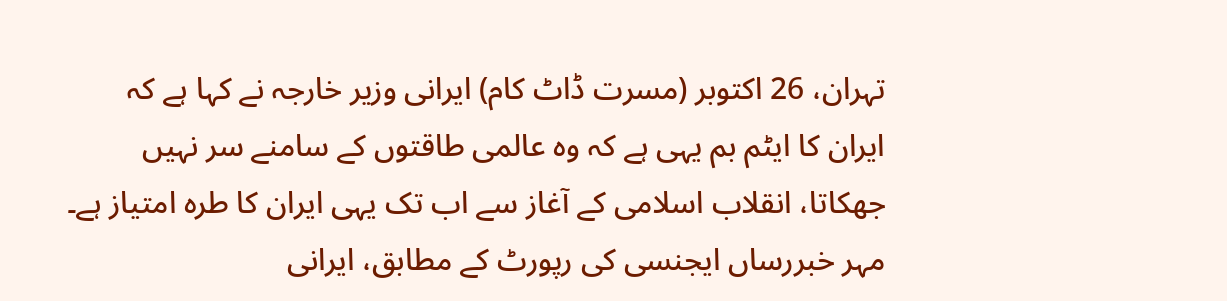تہران، 26 اکتوبر (مسرت ڈاٹ کام) ایرانی وزیر خارجہ نے کہا ہے کہ ایران کا ایٹم بم یہی ہے کہ وہ عالمی طاقتوں کے سامنے سر نہیں جھکاتا، انقلاب اسلامی کے آغاز سے اب تک یہی ایران کا طرہ امتیاز ہے۔
مہر خبررساں ایجنسی کی رپورٹ کے مطابق، ایرانی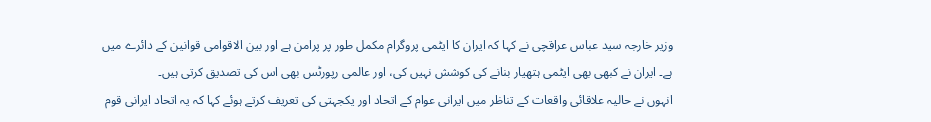وزیر خارجہ سید عباس عراقچی نے کہا کہ ایران کا ایٹمی پروگرام مکمل طور پر پرامن ہے اور بین الاقوامی قوانین کے دائرے میں ہے۔ ایران نے کبھی بھی ایٹمی ہتھیار بنانے کی کوشش نہیں کی، اور عالمی رپورٹس بھی اس کی تصدیق کرتی ہیں۔
انہوں نے حالیہ علاقائی واقعات کے تناظر میں ایرانی عوام کے اتحاد اور یکجہتی کی تعریف کرتے ہوئے کہا کہ یہ اتحاد ایرانی قوم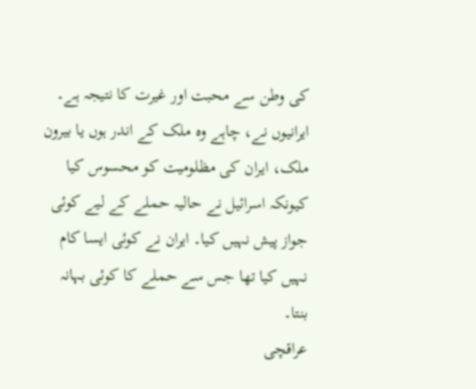کی وطن سے محبت اور غیرت کا نتیجہ ہے۔ ایرانیوں نے، چاہے وہ ملک کے اندر ہوں یا بیرون ملک، ایران کی مظلومیت کو محسوس کیا کیونکہ اسرائیل نے حالیہ حملے کے لیے کوئی جواز پیش نہیں کیا۔ ایران نے کوئی ایسا کام نہیں کیا تھا جس سے حملے کا کوئی بہانہ بنتا۔
عراقچی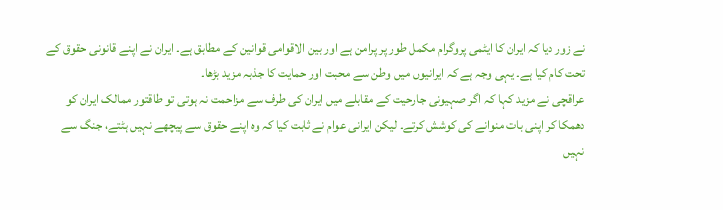نے زور دیا کہ ایران کا ایٹمی پروگرام مکمل طور پر پرامن ہے اور بین الاقوامی قوانین کے مطابق ہے۔ ایران نے اپنے قانونی حقوق کے تحت کام کیا ہے۔ یہی وجہ ہے کہ ایرانیوں میں وطن سے محبت اور حمایت کا جذبہ مزید بڑھا۔
عراقچی نے مزید کہا کہ اگر صہیونی جارحیت کے مقابلے میں ایران کی طرف سے مزاحمت نہ ہوتی تو طاقتور ممالک ایران کو دھمکا کر اپنی بات منوانے کی کوشش کرتے۔ لیکن ایرانی عوام نے ثابت کیا کہ وہ اپنے حقوق سے پیچھے نہیں ہٹتے، جنگ سے نہیں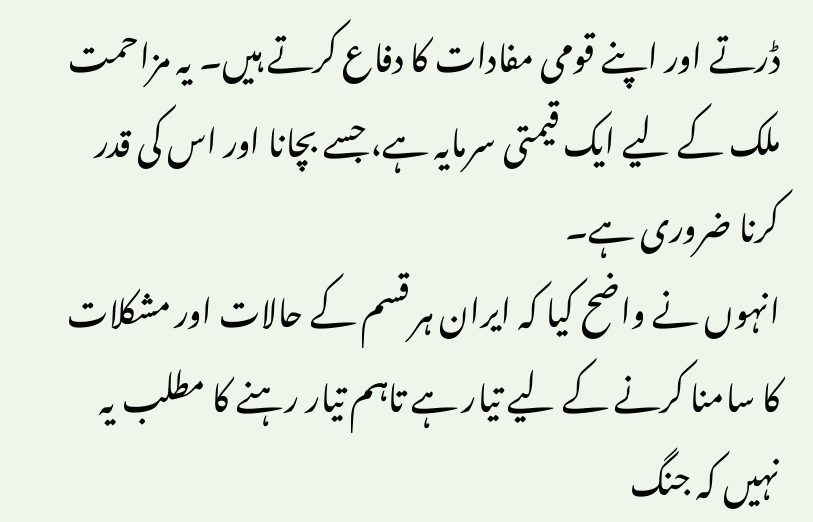ڈرتے اور اپنے قومی مفادات کا دفاع کرتے ہیں۔ یہ مزاحمت ملک کے لیے ایک قیمتی سرمایہ ہے، جسے بچانا اور اس کی قدر کرنا ضروری ہے۔
انہوں نے واضح کیا کہ ایران ہر قسم کے حالات اور مشکلات کا سامنا کرنے کے لیے تیار ہے تاہم تیار رہنے کا مطلب یہ نہیں کہ جنگ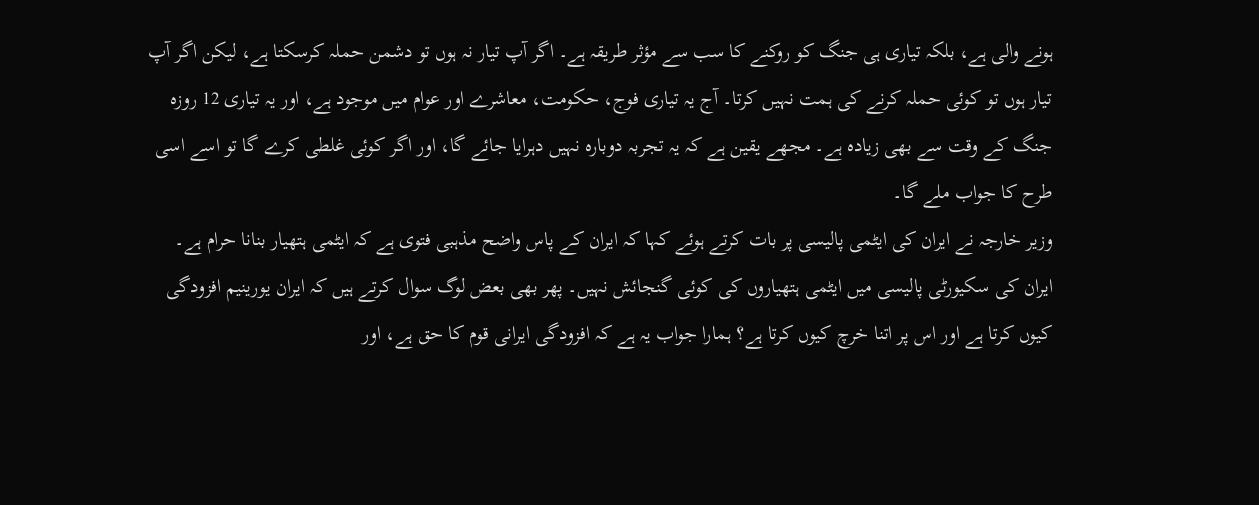ہونے والی ہے، بلکہ تیاری ہی جنگ کو روکنے کا سب سے مؤثر طریقہ ہے۔ اگر آپ تیار نہ ہوں تو دشمن حملہ کرسکتا ہے، لیکن اگر آپ تیار ہوں تو کوئی حملہ کرنے کی ہمت نہیں کرتا۔ آج یہ تیاری فوج، حکومت، معاشرے اور عوام میں موجود ہے، اور یہ تیاری 12 روزہ جنگ کے وقت سے بھی زیادہ ہے۔ مجھے یقین ہے کہ یہ تجربہ دوبارہ نہیں دہرایا جائے گا، اور اگر کوئی غلطی کرے گا تو اسے اسی طرح کا جواب ملے گا۔
وزیر خارجہ نے ایران کی ایٹمی پالیسی پر بات کرتے ہوئے کہا کہ ایران کے پاس واضح مذہبی فتوی ہے کہ ایٹمی ہتھیار بنانا حرام ہے۔ ایران کی سکیورٹی پالیسی میں ایٹمی ہتھیاروں کی کوئی گنجائش نہیں۔ پھر بھی بعض لوگ سوال کرتے ہیں کہ ایران یورینیم افزودگی کیوں کرتا ہے اور اس پر اتنا خرچ کیوں کرتا ہے؟ ہمارا جواب یہ ہے کہ افزودگی ایرانی قوم کا حق ہے، اور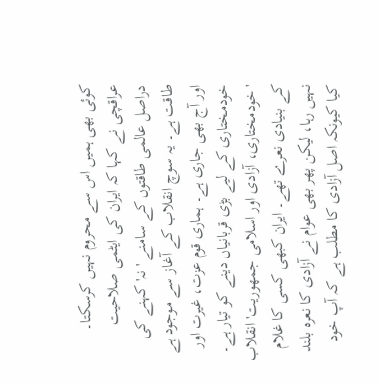کوئی بھی ہمیں اس سے محروم نہیں کرسکتا۔
عراقچی نے کہا کہ ایران کی ایٹمی صلاحیت دراصل عالمی طاقتوں کے سامنے 'نہ' کہنے کی طاقت ہے۔ یہ سوچ انقلاب کے آغاز سے موجود ہے اور آج بھی جاری ہے۔ ہماری قوم عزت، غیرت اور خودمختاری کے لیے بڑی قربانیاں دینے کو تیار ہے۔ 'خودمختاری، آزادی اور اسلامی جمهوریت' انقلاب کے بنیادی نعرے تھے۔ ایران کبھی کسی کا غلام نہیں رہا، لیکن پھر بھی عوام نے آزادی کا نعرہ بلند کیا کیونکہ اصل آزادی کا مطلب ہے کہ آپ خود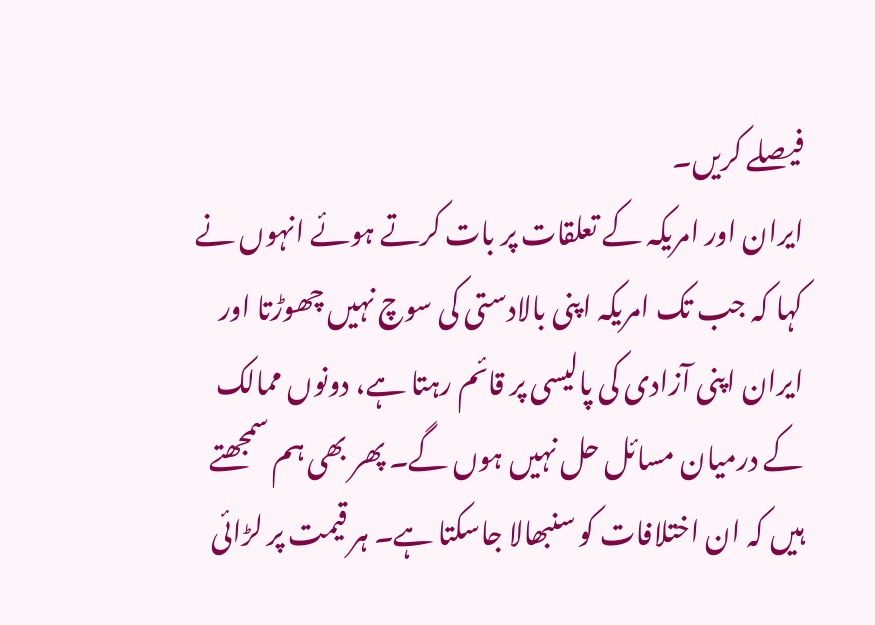فیصلے کریں۔
ایران اور امریکہ کے تعلقات پر بات کرتے ہوئے انہوں نے کہا کہ جب تک امریکہ اپنی بالادستی کی سوچ نہیں چھوڑتا اور ایران اپنی آزادی کی پالیسی پر قائم رہتا ہے، دونوں ممالک کے درمیان مسائل حل نہیں ہوں گے۔ پھر بھی ہم سمجھتے ہیں کہ ان اختلافات کو سنبھالا جاسکتا ہے۔ ہر قیمت پر لڑائی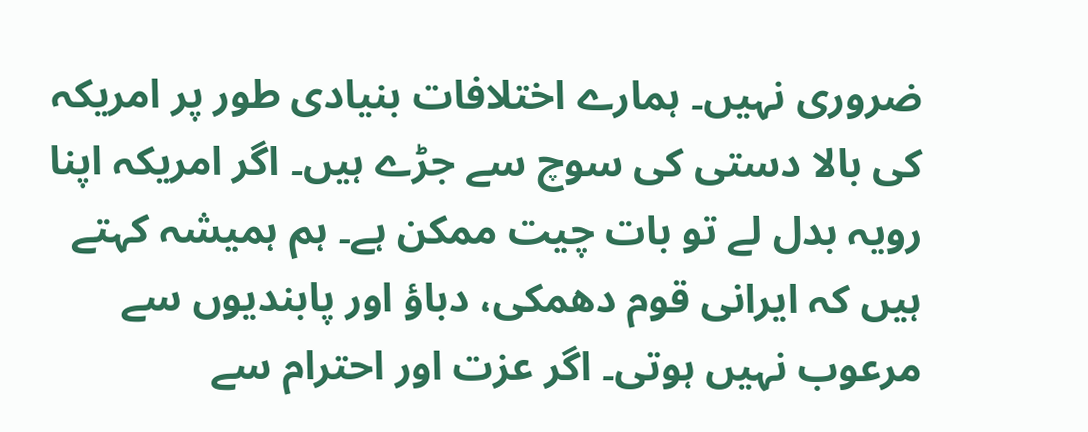ضروری نہیں۔ ہمارے اختلافات بنیادی طور پر امریکہ کی بالا دستی کی سوچ سے جڑے ہیں۔ اگر امریکہ اپنا رویہ بدل لے تو بات چیت ممکن ہے۔ ہم ہمیشہ کہتے ہیں کہ ایرانی قوم دھمکی، دباؤ اور پابندیوں سے مرعوب نہیں ہوتی۔ اگر عزت اور احترام سے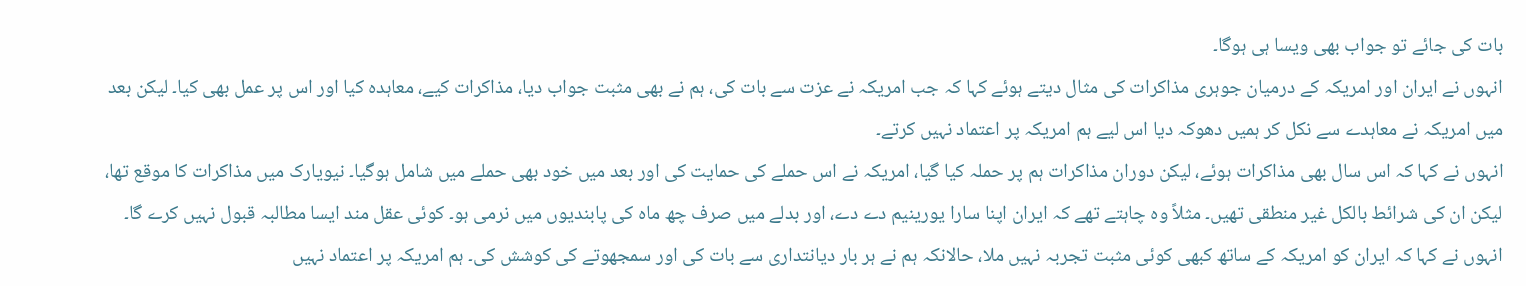بات کی جائے تو جواب بھی ویسا ہی ہوگا۔
انہوں نے ایران اور امریکہ کے درمیان جوہری مذاکرات کی مثال دیتے ہوئے کہا کہ جب امریکہ نے عزت سے بات کی، ہم نے بھی مثبت جواب دیا، مذاکرات کیے، معاہدہ کیا اور اس پر عمل بھی کیا۔ لیکن بعد میں امریکہ نے معاہدے سے نکل کر ہمیں دھوکہ دیا اس لیے ہم امریکہ پر اعتماد نہیں کرتے۔
انہوں نے کہا کہ اس سال بھی مذاکرات ہوئے، لیکن دوران مذاکرات ہم پر حملہ کیا گیا، امریکہ نے اس حملے کی حمایت کی اور بعد میں خود بھی حملے میں شامل ہوگیا۔ نیویارک میں مذاکرات کا موقع تھا، لیکن ان کی شرائط بالکل غیر منطقی تھیں۔ مثلاً وہ چاہتے تھے کہ ایران اپنا سارا یورینیم دے دے، اور بدلے میں صرف چھ ماہ کی پابندیوں میں نرمی ہو۔ کوئی عقل مند ایسا مطالبہ قبول نہیں کرے گا۔
انہوں نے کہا کہ ایران کو امریکہ کے ساتھ کبھی کوئی مثبت تجربہ نہیں ملا، حالانکہ ہم نے ہر بار دیانتداری سے بات کی اور سمجھوتے کی کوشش کی۔ ہم امریکہ پر اعتماد نہیں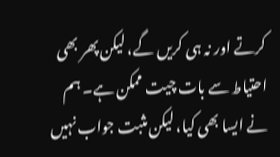کرتے اور نہ ہی کریں گے، لیکن پھر بھی احتیاط سے بات چیت ممکن ہے۔ ہم نے ایسا بھی کیا، لیکن مثبت جواب نہیں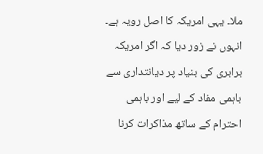ملا۔ یہی امریکہ کا اصل رویہ ہے۔
انہوں نے زور دیا کہ اگر امریکہ برابری کی بنیاد پر دیانتداری سے باہمی مفاد کے لیے اور باہمی احترام کے ساتھ مذاکرات کرنا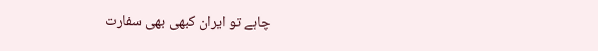چاہے تو ایران کبھی بھی سفارت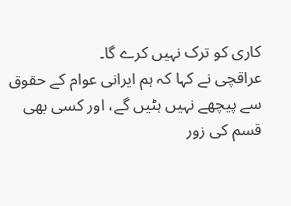کاری کو ترک نہیں کرے گا۔
عراقچی نے کہا کہ ہم ایرانی عوام کے حقوق سے پیچھے نہیں ہٹیں گے، اور کسی بھی قسم کی زور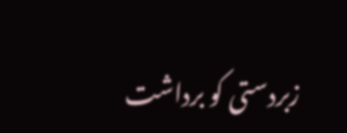زبردستی کو برداشت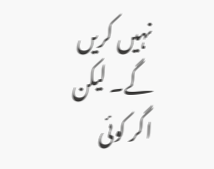نہیں کریں گے۔ لیکن اگر کوئی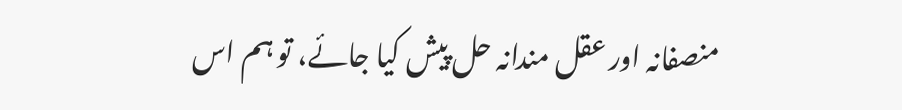منصفانہ اور عقل مندانہ حل پیش کیا جائے، تو ہم اس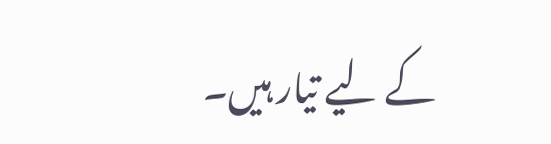کے لیے تیار ہیں۔